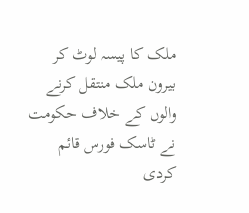ملک کا پیسہ لوٹ کر بیرون ملک منتقل کرنے والوں کے خلاف حکومت نے ٹاسک فورس قائم کردی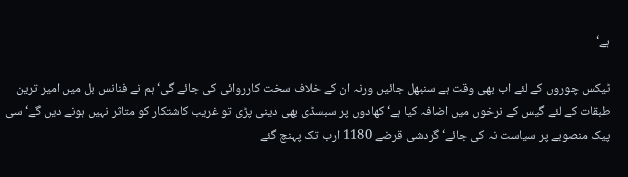ہے‘

ٹیکس چوروں کے لئے اب بھی وقت ہے سنبھل جائیں ورنہ ان کے خلاف سخت کارروائی کی جائے گی‘ ہم نے فنانس بل میں امیر ترین طبقات کے لئے گیس کے نرخوں میں اضافہ کیا ہے‘ کھادوں پر سبسڈی بھی دینی پڑی تو غریب کاشتکار کو متاثر نہیں ہونے دیں گے‘ سی پیک منصوبے پر سیاست نہ کی جائے‘ گردشی قرضے 1180 ارب تک پہنچ گئے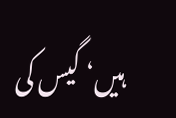ہیں‘ گیس کی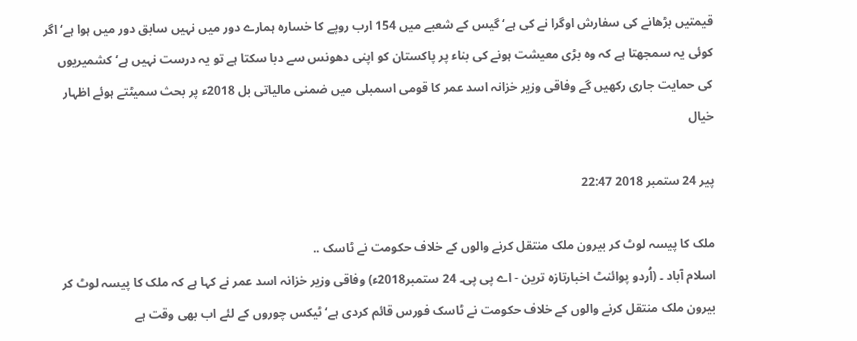قیمتیں بڑھانے کی سفارش اوگرا نے کی ہے‘ گیس کے شعبے میں 154 ارب روپے کا خسارہ ہمارے دور میں نہیں سابق دور میں ہوا ہے‘ اگر کوئی یہ سمجھتا ہے کہ وہ بڑی معیشت ہونے کی بناء پر پاکستان کو اپنی دھونس سے دبا سکتا ہے تو یہ درست نہیں ہے‘ کشمیریوں کی حمایت جاری رکھیں گے وفاقی وزیر خزانہ اسد عمر کا قومی اسمبلی میں ضمنی مالیاتی بل 2018ء پر بحث سمیٹتے ہوئے اظہار خیال

پیر 24 ستمبر 2018 22:47

ملک کا پیسہ لوٹ کر بیرون ملک منتقل کرنے والوں کے خلاف حکومت نے ٹاسک ..
اسلام آباد ۔ (اُردو پوائنٹ اخبارتازہ ترین - اے پی پی۔ 24 ستمبر2018ء) وفاقی وزیر خزانہ اسد عمر نے کہا ہے کہ ملک کا پیسہ لوٹ کر بیرون ملک منتقل کرنے والوں کے خلاف حکومت نے ٹاسک فورس قائم کردی ہے‘ ٹیکس چوروں کے لئے اب بھی وقت ہے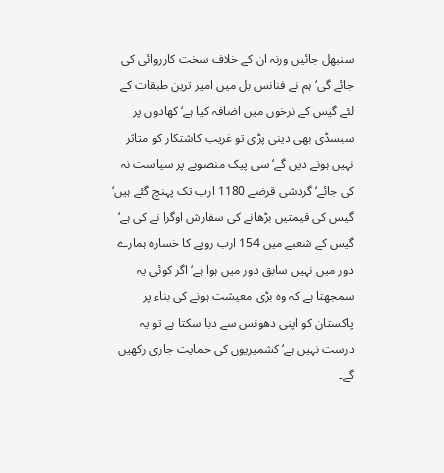سنبھل جائیں ورنہ ان کے خلاف سخت کارروائی کی جائے گی‘ ہم نے فنانس بل میں امیر ترین طبقات کے لئے گیس کے نرخوں میں اضافہ کیا ہے‘ کھادوں پر سبسڈی بھی دینی پڑی تو غریب کاشتکار کو متاثر نہیں ہونے دیں گے‘ سی پیک منصوبے پر سیاست نہ کی جائے‘ گردشی قرضے 1180 ارب تک پہنچ گئے ہیں‘ گیس کی قیمتیں بڑھانے کی سفارش اوگرا نے کی ہے‘ گیس کے شعبے میں 154 ارب روپے کا خسارہ ہمارے دور میں نہیں سابق دور میں ہوا ہے‘ اگر کوئی یہ سمجھتا ہے کہ وہ بڑی معیشت ہونے کی بناء پر پاکستان کو اپنی دھونس سے دبا سکتا ہے تو یہ درست نہیں ہے‘ کشمیریوں کی حمایت جاری رکھیں گے۔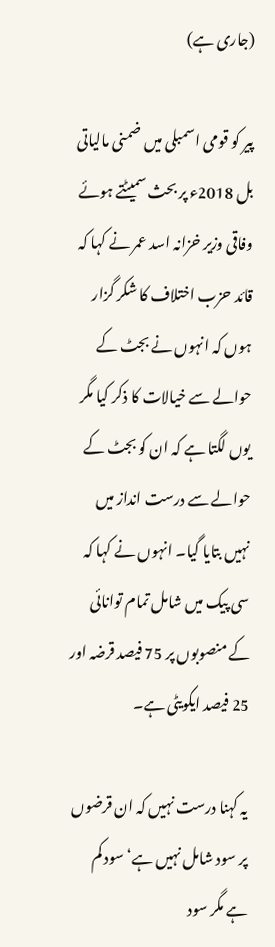(جاری ہے)

پیر کو قومی اسمبلی میں ضمنی مالیاتی بل 2018ء پر بحث سمیٹتے ہوئے وفاقی وزیر خزانہ اسد عمر نے کہا کہ قائد حزب اختلاف کا شکر گزار ہوں کہ انہوں نے بجٹ کے حوالے سے خیالات کا ذکر کیا مگر یوں لگتا ہے کہ ان کو بجٹ کے حوالے سے درست انداز میں نہیں بتایا گیا۔ انہوں نے کہا کہ سی پیک میں شامل تمام توانائی کے منصوبوں پر 75 فیصد قرضہ اور 25 فیصد ایکویٹی ہے۔

یہ کہنا درست نہیں کہ ان قرضوں پر سود شامل نہیں ہے‘ سود کم ہے مگر سود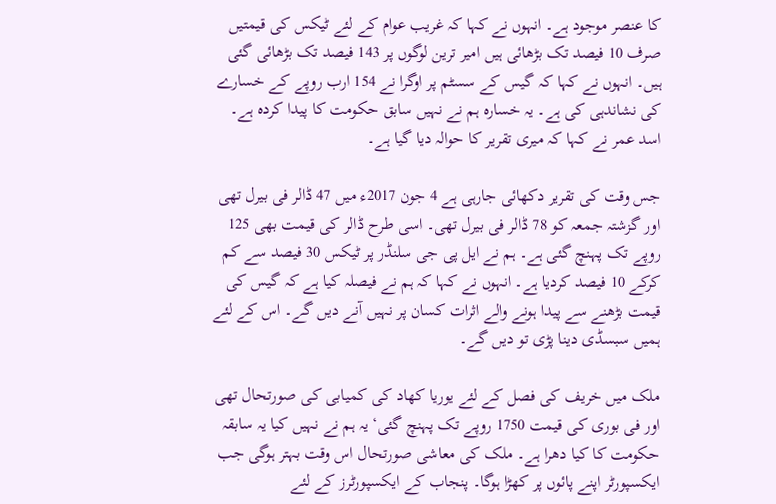کا عنصر موجود ہے۔ انہوں نے کہا کہ غریب عوام کے لئے ٹیکس کی قیمتیں صرف 10 فیصد تک بڑھائی ہیں امیر ترین لوگوں پر 143 فیصد تک بڑھائی گئی ہیں۔ انہوں نے کہا کہ گیس کے سسٹم پر اوگرا نے 154 ارب روپے کے خسارے کی نشاندہی کی ہے۔ یہ خسارہ ہم نے نہیں سابق حکومت کا پیدا کردہ ہے۔ اسد عمر نے کہا کہ میری تقریر کا حوالہ دیا گیا ہے۔

جس وقت کی تقریر دکھائی جارہی ہے 4 جون 2017ء میں 47 ڈالر فی بیرل تھی اور گزشتہ جمعہ کو 78 ڈالر فی بیرل تھی۔ اسی طرح ڈالر کی قیمت بھی 125 روپے تک پہنچ گئی ہے۔ ہم نے ایل پی جی سلنڈر پر ٹیکس 30 فیصد سے کم کرکے 10 فیصد کردیا ہے۔ انہوں نے کہا کہ ہم نے فیصلہ کیا ہے کہ گیس کی قیمت بڑھنے سے پیدا ہونے والے اثرات کسان پر نہیں آنے دیں گے۔ اس کے لئے ہمیں سبسڈی دینا پڑی تو دیں گے۔

ملک میں خریف کی فصل کے لئے یوریا کھاد کی کمیابی کی صورتحال تھی اور فی بوری کی قیمت 1750 روپے تک پہنچ گئی‘ یہ ہم نے نہیں کیا یہ سابقہ حکومت کا کیا دھرا ہے۔ ملک کی معاشی صورتحال اس وقت بہتر ہوگی جب ایکسپورٹر اپنے پائوں پر کھڑا ہوگا۔ پنجاب کے ایکسپورٹرز کے لئے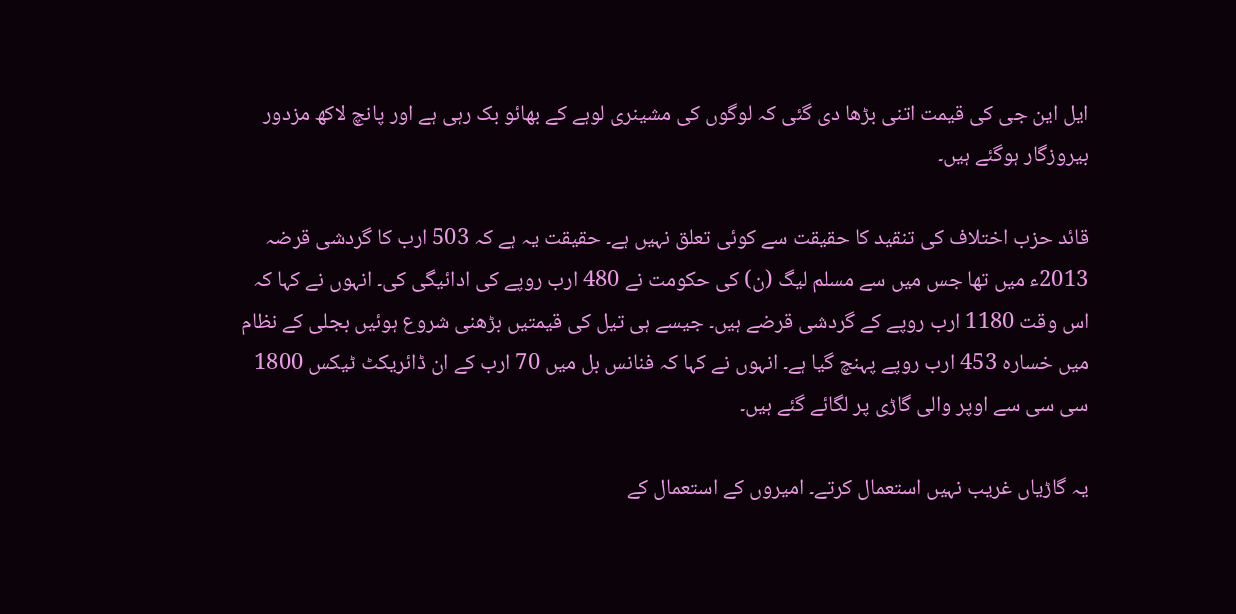ایل این جی کی قیمت اتنی بڑھا دی گئی کہ لوگوں کی مشینری لوہے کے بھائو بک رہی ہے اور پانچ لاکھ مزدور بیروزگار ہوگئے ہیں۔

قائد حزب اختلاف کی تنقید کا حقیقت سے کوئی تعلق نہیں ہے۔ حقیقت یہ ہے کہ 503 ارب کا گردشی قرضہ 2013ء میں تھا جس میں سے مسلم لیگ (ن) کی حکومت نے 480 ارب روپے کی ادائیگی کی۔ انہوں نے کہا کہ اس وقت 1180 ارب روپے کے گردشی قرضے ہیں۔ جیسے ہی تیل کی قیمتیں بڑھنی شروع ہوئیں بجلی کے نظام میں خسارہ 453 ارب روپے پہنچ گیا ہے۔ انہوں نے کہا کہ فنانس بل میں 70 ارب کے ان ڈائریکٹ ٹیکس 1800 سی سی سے اوپر والی گاڑی پر لگائے گئے ہیں۔

یہ گاڑیاں غریب نہیں استعمال کرتے۔ امیروں کے استعمال کے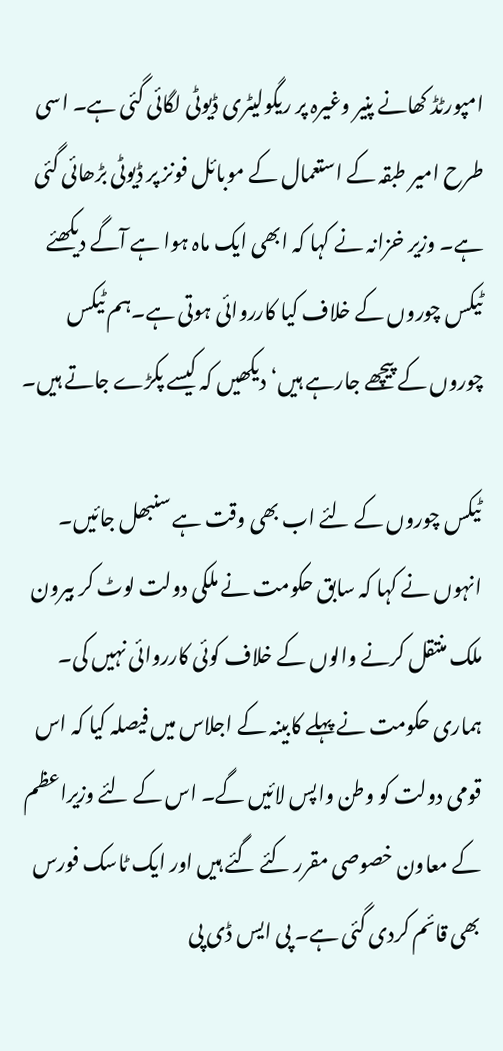امپورٹڈ کھانے پنیر وغیرہ پر ریگولیٹری ڈیوٹی لگائی گئی ہے۔ اسی طرح امیر طبقہ کے استعمال کے موبائل فونز پر ڈیوٹی بڑھائی گئی ہے۔ وزیر خزانہ نے کہا کہ ابھی ایک ماہ ہوا ہے آگے دیکھئے ٹیکس چوروں کے خلاف کیا کارروائی ہوتی ہے۔ہم ٹیکس چوروں کے پیچھے جارہے ہیں‘ دیکھیں کہ کیسے پکڑے جاتے ہیں۔

ٹیکس چوروں کے لئے اب بھی وقت ہے سنبھل جائیں۔ انہوں نے کہا کہ سابق حکومت نے ملکی دولت لوٹ کر بیرون ملک منتقل کرنے والوں کے خلاف کوئی کارروائی نہیں کی۔ ہماری حکومت نے پہلے کابینہ کے اجلاس میں فیصلہ کیا کہ اس قومی دولت کو وطن واپس لائیں گے۔ اس کے لئے وزیراعظم کے معاون خصوصی مقرر کئے گئے ہیں اور ایک ٹاسک فورس بھی قائم کردی گئی ہے۔ پی ایس ڈی پی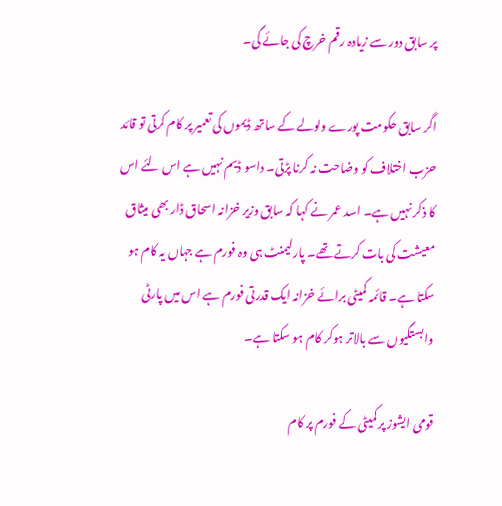پر سابق دور سے زیادہ رقم خرچ کی جائے گی۔

اگر سابق حکومت پورے ولولے کے ساتھ ڈیموں کی تعمیر پر کام کرتی تو قائد حزب اختلاف کو وضاحت نہ کرنا پڑتی۔ داسو ڈیم نہیں ہے اس لئے اس کا ذکر نہیں ہے۔ اسد عمر نے کہا کہ سابق وزیر خزانہ اسحاق ڈار بھی میثاق معیشت کی بات کرتے تھے۔ پارلیمنٹ ہی وہ فورم ہے جہاں یہ کام ہو سکتا ہے۔ قائمہ کمیٹی برائے خزانہ ایک قدرتی فورم ہے اس میں پارٹی وابستگیوں سے بالاتر ہوکر کام ہو سکتا ہے۔

قومی ایشوز پر کمیٹی کے فورم پر کام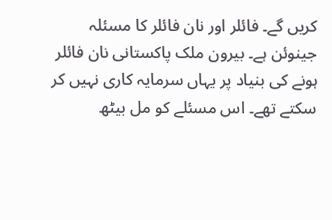کریں گے۔ فائلر اور نان فائلر کا مسئلہ جینوئن ہے۔ بیرون ملک پاکستانی نان فائلر ہونے کی بنیاد پر یہاں سرمایہ کاری نہیں کر سکتے تھے۔ اس مسئلے کو مل بیٹھ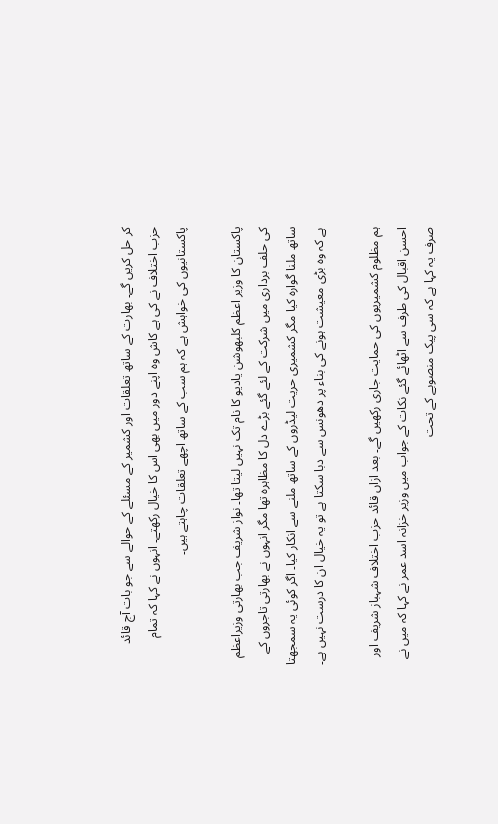کر حل کریں گے۔ بھارت کے ساتھ تعلقات اور کشمیر کے مسئلے کے حوالے سے جو بات آج قائد حزب اختلاف نے کی ہے کاش وہ اپنے دور میں بھی اس کا خیال رکھتے۔ انہوں نے کہا کہ تمام پاکستانیوں کی خواہش ہے کہ ہم سب کے ساتھ اچھے تعلقات چاہتے ہیں۔

پاکستان کا وزیر اعظم کلبھوشن یادیو کا نام تک نہیں لیتا تھا۔ نواز شریف جب بھارتی وزیراعظم کی حلف برداری میں شرکت کے لئے گئے بڑے دل کا مظاہرہ تھا مگر انہوں نے بھارتی تاجروں کے ساتھ ملنا گوارہ کیا مگر کشمیری حریت لیڈروں کے ساتھ ملنے سے انکار کیا۔ اگر کوئی یہ سمجھتا ہے کہ وہ بڑی معیشت ہونے کی بناء پر دھونس سے دبا سکتا ہے تو یہ خیال ان کا درست نہیں ہے۔

ہم مظلوم کشمیریوں کی حمایت جاری رکھیں گے۔ بعد ازاں قائد حزب اختلاف شہباز شریف اور احسن اقبال کی طرف سے اٹھائے گئے نکات کے جواب میں وزیر خزانہ اسد عمر نے کہا کہ میں نے صرف یہ کہا ہے کہ سی پیک منصوبے کے تحت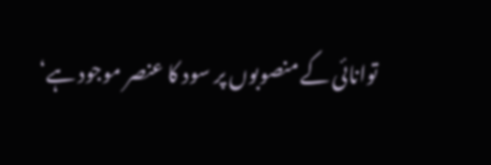توانائی کے منصوبوں پر سود کا عنصر موجود ہے‘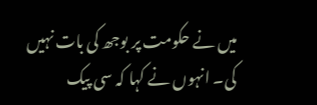میں نے حکومت پر بوجھ کی بات نہیں کی۔ انہوں نے کہا کہ سی پیک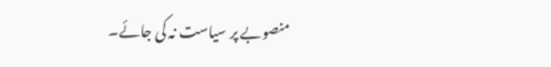منصوبے پر سیاست نہ کی جائے۔